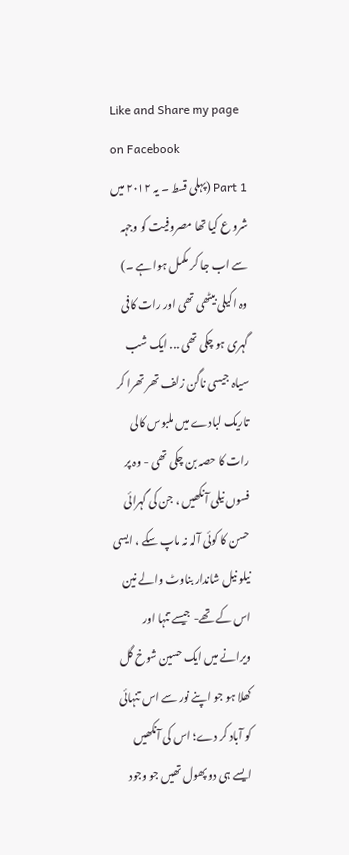Like and Share my page on Facebook
Part 1 (پہلی قسط ۔ یہ ٢٠١٢ میں شرو ع کیا تھا مصروفیت کو وجہہ سے اب جا کر مکمل ہوا ہے ۔)
وہ اکیلی بیٹھی تھی اور رات کافی گہری ہو چکی تھی ... ایک شب سیاہ جیسی ناگن زلف تھر تھرا کر تاریک لبادے میں ملبوس کالی رات کا حصہ بن چکی تھی - وہ پر فسوں نیلی آنکھیں ، جن کی گہرائی حسن کا کوئی آلہ نہ ماپ سکے ، ایسی نیلو نیل شاندار بناوٹ والے نین اس کے تھے- جیسے تنہا اور ویرانے میں ایک حسین شوخ گل کھلا ہو جو اپنے نور سے اس تنہائی کو آباد کر دے؛ اس کی آنکھیں ایسے ہی دو پھول تھیں جو وجود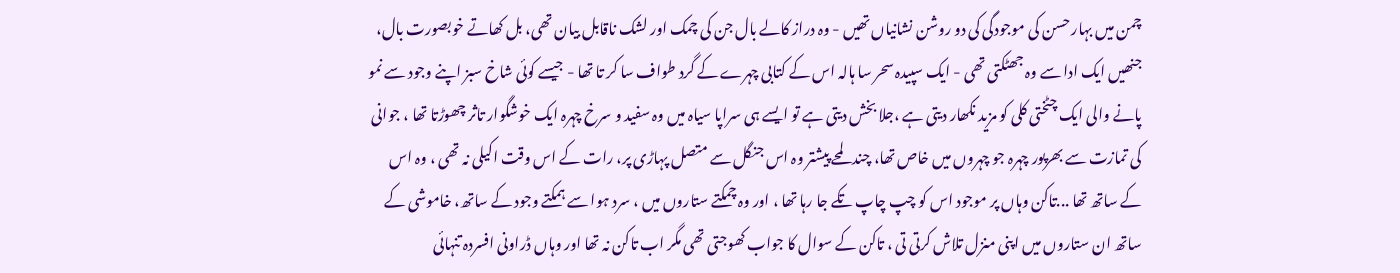چمن میں بہار حسن کی موجودگی کی دو روشن نشانیاں تھیں - وہ دراز کالے بال جن کی چمک اور لشک ناقابل بیان تھی، بل کھاتے خوبصورت بال، جنھیں ایک ادا سے وہ جھٹکتی تھی - ایک سپیدہ سحر سا ہالہ اس کے کتابی چہرے کے گرد طواف سا کر تا تھا - جیسے کوئی شاخ سبز اپنے وجود سے نمو پانے والی ایک چٹختی کلی کو مزید نکھار دیتی ہے ،جلا بخش دیتی ہے تو ایسے ہی سراپا سیاہ میں وہ سفید و سرخ چہرہ ایک خوشگوار تاثر چھوڑتا تھا ، جوانی کی تمازت سے بھرپور چہرہ جو چہروں میں خاص تھا، چند لمحے پیشتر وہ اس جنگل سے متصل پہاڑی پر، رات کے اس وقت اکیلی نہ تھی ، وہ اس کے ساتھ تھا ...تاکن وہاں پر موجود اس کو چپ چاپ تکے جا رہا تھا ، اور وہ چمکتے ستاروں میں ، سرد ہوا سے ہمکتے وجود کے ساتھ، خاموشی کے ساتھ ان ستاروں میں اپنی منزل تلاش کرتی تی ، تاکن کے سوال کا جواب کھوجتی تھی مگر اب تاکن نہ تھا اور وہاں ڈراونی افسردہ تنہائی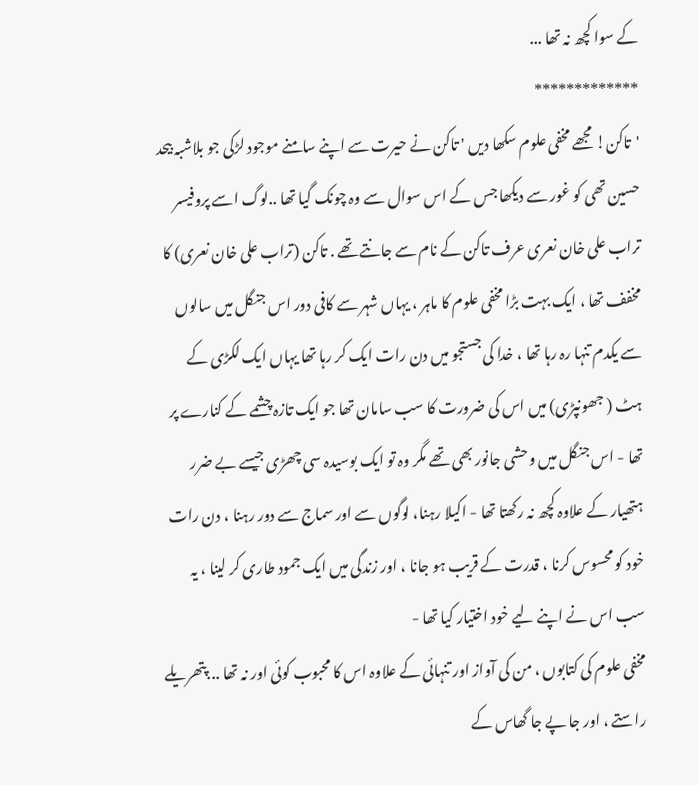کے سوا کچھ نہ تھا ...
*************
'تاکن! مجھے مخفی علوم سکھا دیں ' تاکن نے حیرت سے اپنے سامنے موجود لڑکی جو بلاشبہ بیحد حسین تھی کو غور سے دیکھا جس کے اس سوال سے وہ چونک گیا تھا ..لوگ اسے پروفیسر تراب علی خان نعری عرف تاکن کے نام سے جانتے تھے . تاکن (تراب علی خان نعری) کا مخفف تھا ، ایک بہت بڑا مخفی علوم کا ماہر ، یہاں شہر سے کافی دور اس جنگل میں سالوں سے یکدم تنہا رہ رہا تھا ، خدا کی جستجو میں دن رات ایک کر رہا تھا یہاں ایک لکڑی کے ہٹ ( جھونپڑی) میں اس کی ضرورت کا سب سامان تھا جو ایک تازہ چشمے کے کنارے پر تھا - اس جنگل میں وحشی جانور بھی تھے مگر وہ تو ایک بوسیدہ سی چھڑی جیسے بے ضرر ہتھیار کے علاوہ کچھ نہ رکھتا تھا - اکیلا رہنا، لوگوں سے اور سماج سے دور رہنا ، دن رات خود کو محسوس کرنا ، قدرت کے قریب ہو جانا ، اور زندگی میں ایک جمود طاری کر لینا ، یہ سب اس نے اپنے لیے خود اختیار کیا تھا -
مخفی علوم کی کتابوں ، من کی آواز اور تنہائی کے علاوہ اس کا محبوب کوئی اور نہ تھا ...پتھریلے راستے ، اور جا پے جا گھاس کے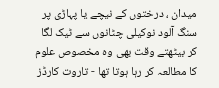میدان ، درختوں کے نیچے یا پہاڑی پر سنگ آلود نوکیلی چٹانوں سے ٹیک لگا کر بیٹھتے وقت بھی وہ مخصوص علوم کا مطالعہ کر رہا ہوتا تھا - تاروت کارڈز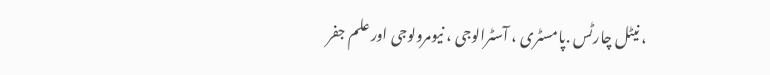، نیٹل چارٹس .پامسٹری ، آسٹرالوجی ، نیومرولوجی اور علم جفر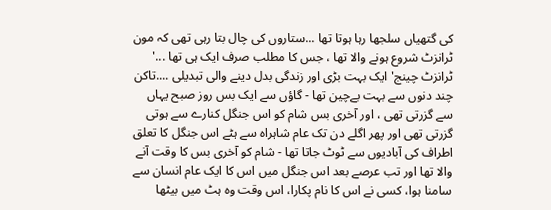کی گتھیاں سلجھا رہا ہوتا تھا ...ستاروں کی چال بتا رہی تھی کہ مون ٹرانزٹ شروع ہونے والا تھا ، جس کا مطلب صرف ایک ہی تھا ...' ٹرانزٹ چینج' ایک بہت بڑی اور زندگی بدل دینے والی تبدیلی ....تاکن چند دنوں سے بہت بےچین تھا - گاؤں سے ایک بس روز صبح یہاں سے گزرتی تھی ، اور آخری بس شام کو اس جنگل کنارے سے ہوتی گزرتی تھی اور پھر اگلے دن تک عام شاہراہ سے ہٹے اس جنگل کا تعلق اطراف کی آبادیوں سے ٹوٹ جاتا تھا - شام کو آخری بس کا وقت آنے والا تھا اور تب عرصے بعد اس جنگل میں اس کا ایک عام انسان سے سامنا ہوا، کسی نے اس کا نام پکارا، اس وقت وہ ہٹ میں بیٹھا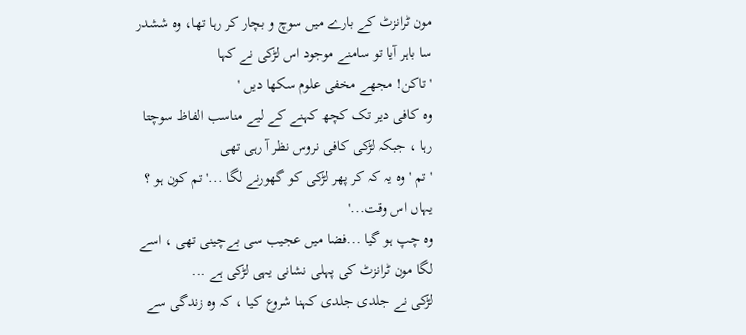مون ٹرانزٹ کے بارے میں سوچ و بچار کر رہا تھا، وہ ششدر سا باہر آیا تو سامنے موجود اس لڑکی نے کہا
' تاکن! مجھے مخفی علوم سکھا دیں '
وہ کافی دیر تک کچھ کہنے کے لیے مناسب الفاظ سوچتا رہا ، جبکہ لڑکی کافی نروس نظر آ رہی تھی
' تم ' وہ یہ کہ کر پھر لڑکی کو گھورنے لگا ...' تم کون ہو ؟ یہاں اس وقت...'
وہ چپ ہو گیا ...فضا میں عجیب سی بےچینی تھی ، اسے لگا مون ٹرانزٹ کی پہلی نشانی یہی لڑکی ہے ...
لڑکی نے جلدی جلدی کہنا شروع کیا ، کہ وہ زندگی سے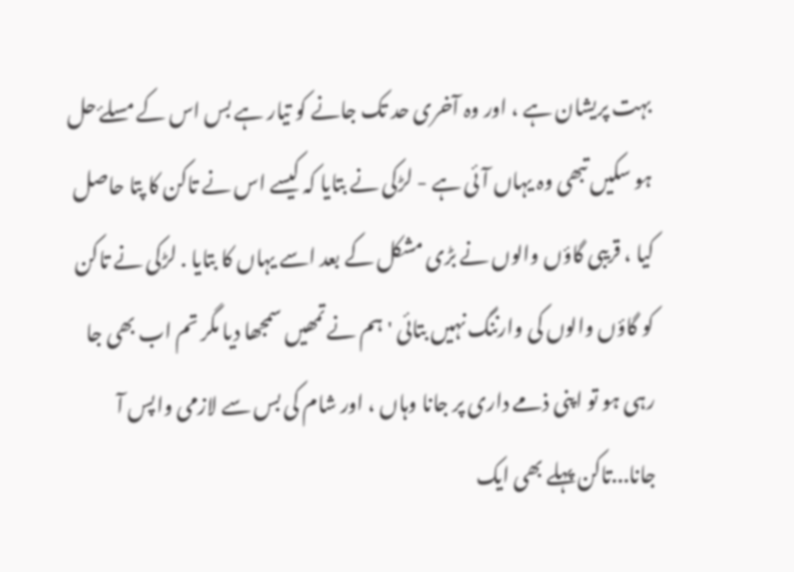بہت پریشان ہے ، اور وہ آخری حد تک جانے کو تیار ہے بس اس کے مسلۓ حل ہو سکیں تبھی وہ یہاں آئی ہے - لڑکی نے بتایا کہ کیسے اس نے تاکن کا پتا حاصل کیا ، قریبی گاؤں والوں نے بڑی مشکل کے بعد اسے یہاں کا بتایا . لڑکی نے تاکن کو گاؤں والوں کی وارننگ نہیں بتائی ' ہم نے تمھیں سمجھا دیا مگر تم اب بھی جا رہی ہو تو اپنی ذمے داری پر جانا وہاں ، اور شام کی بس سے لازمی واپس آ جانا...تاکن پہلے بھی ایک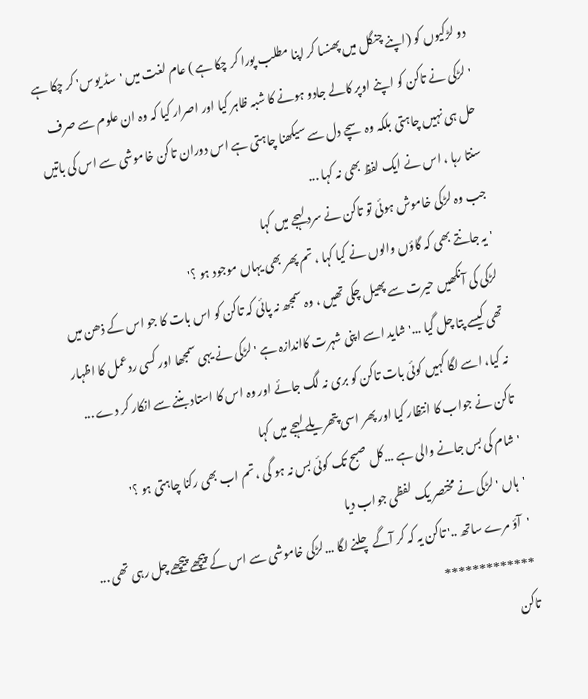دو لڑکیوں کو (اپنے چنگل میں پھنسا کر اپنا مطلب پورا کر چکا ہے ) عام لغت میں 'سڈ یوس' کر چکا ہے ' لڑکی نے تاکن کو اپنے اوپر کالے جادو ہونے کا شبہ ظاہر کیا اور اصرار کیا کہ وہ ان علوم سے صرف حل ہی نہیں چاہتی بلکہ وہ سچے دل سے سیکھنا چاہتی ہے اس دوران تاکن خاموشی سے اس کی باتیں سنتا رہا ، اس نے ایک لفظ بھی نہ کہا ...
جب وہ لڑکی خاموش ہوئی تو تاکن نے سرد لہجے میں کہا
' یہ جانتے بھی کہ گاؤں والوں نے کیا کہا ، تم پھر بھی یہاں موجود ہو ؟'
لڑکی کی آنکھیں حیرت سے پھیل چکی تھیں ، وہ سمجھ نہ پائی کہ تاکن کو اس بات کا جو اس کے ذھن میں تھی کیسے پتا چل گیا ...' شاید اسے اپنی شہرت کااندازہ ہے ' لڑکی نے یہی سمجھا اور کسی ردعمل کا اظہار نہ کیا، اسے لگا کہیں کوئی بات تاکن کو بری نہ لگ جائے اور وہ اس کا استاد بننے سے انکار کر دے ...
تاکن نے جواب کا انتظار کیا اور پھر اسی پتھریلے لہجے میں کہا
' شام کی بس جانے والی ہے ...کل صبح تک کوئی بس نہ ہو گی ، تم اب بھی رکنا چاہتی ہو ؟'
'ہاں ' لڑکی نے مختصر یک لفظی جواب دیا
'آؤ مرے ساتھ ..' تاکن یہ کہ کر آگے چلنے لگا ...لڑکی خاموشی سے اس کے پیچھے پیچھے چل رہی تھی ...
*************
تاکن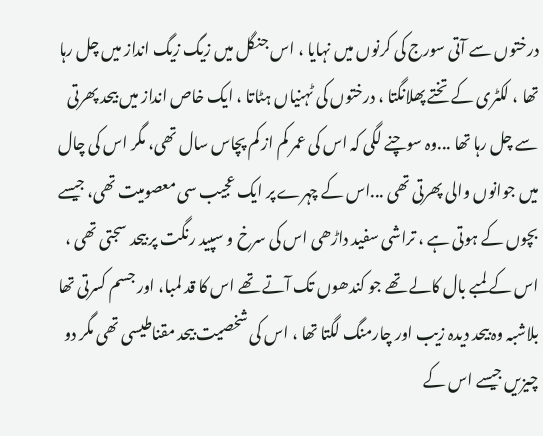درختوں سے آتی سورج کی کرنوں میں نہایا ، اس جنگل میں زیگ زیگ انداز میں چل رہا تھا ، لکٹری کے تختے پھلانگتا ، درختوں کی ٹہنیاں ہٹاتا ، ایک خاص انداز میں بیحد پھرتی سے چل رہا تھا ...وہ سوچنے لگی کہ اس کی عمر کم از کم پچاس سال تھی، مگر اس کی چال میں جوانوں والی پھرتی تھی ...اس کے چہرے پر ایک عجیب سی معصومیت تھی، جیسے بچوں کے ہوتی ہے ، تراشی سفید داڑھی اس کی سرخ و سپید رنگت پر بیحد سجتی تھی ، اس کے لمبے بال کالے تھے جو کندھوں تک آتے تھے اس کا قد لمبا، اور جسم کسرتی تھا بلاشبہ وہ بیحد دیدہ زیب اور چارمنگ لگتا تھا ، اس کی شخصیت بیحد مقناطیسی تھی مگر دو چیزیں جیسے اس کے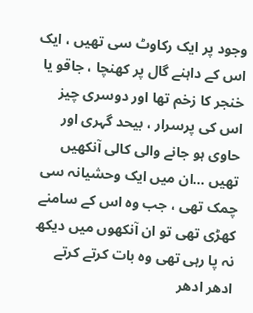وجود پر ایک رکاوٹ سی تھیں ، ایک اس کے داہنے گال پر کھنچا ، جاقو یا خنجر کا زخم تھا اور دوسری چیز اس کی پرسرار ، بیحد گہری اور حاوی ہو جانے والی کالی آنکھیں تھیں ...ان میں ایک وحشیانہ سی چمک تھی ، جب وہ اس کے سامنے کھڑی تھی تو ان آنکھوں میں دیکھ نہ پا رہی تھی وہ بات کرتے کرتے ادھر ادھر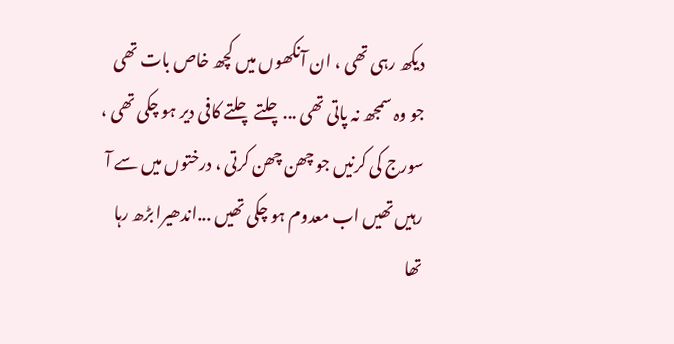دیکھ رہی تھی ، ان آنکھوں میں کچھ خاص بات تھی جو وہ سمجھ نہ پاتی تھی ...چلتے چلتے کافی دیر ہو چکی تھی ، سورج کی کرنیں جو چھن چھن کرتی ، درختوں میں سے آ رہیں تھیں اب معدوم ہو چکی تھیں ...اندھیرا بڑھ رہا تھا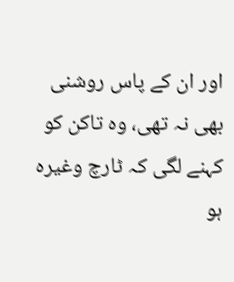اور ان کے پاس روشنی بھی نہ تھی، وہ تاکن کو کہنے لگی کہ ٹارچ وغیرہ ہو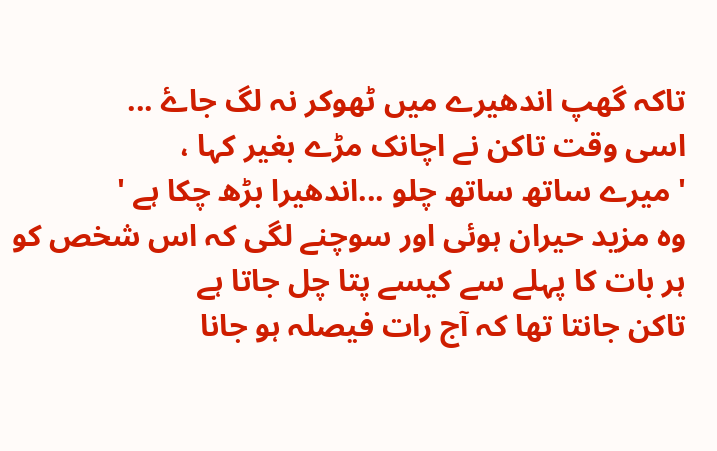تاکہ گھپ اندھیرے میں ٹھوکر نہ لگ جاۓ ...
اسی وقت تاکن نے اچانک مڑے بغیر کہا ،
' میرے ساتھ ساتھ چلو ...اندھیرا بڑھ چکا ہے '
وہ مزید حیران ہوئی اور سوچنے لگی کہ اس شخص کو ہر بات کا پہلے سے کیسے پتا چل جاتا ہے
تاکن جانتا تھا کہ آج رات فیصلہ ہو جانا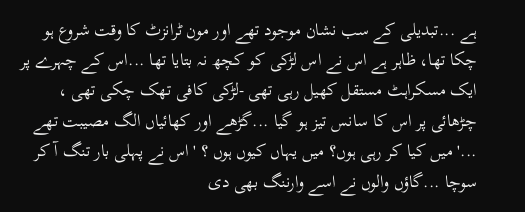ہے ...تبدیلی کے سب نشان موجود تھے اور مون ٹرانزٹ کا وقت شروع ہو چکا تھا، ظاہر ہے اس نے اس لڑکی کو کچھ نہ بتایا تھا ...اس کے چہرے پر ایک مسکراہٹ مستقل کھیل رہی تھی -لڑکی کافی تھک چکی تھی ، چڑھائی پر اس کا سانس تیز ہو گیا ...گڑھے اور کھائیاں الگ مصیبت تھے ...' میں کیا کر رہی ہوں؟ میں یہاں کیوں ہوں ؟ ' اس نے پہلی بار تنگ آ کر سوچا ...گاؤں والوں نے اسے وارننگ بھی دی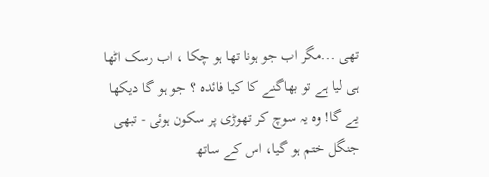تھی ...مگر اب جو ہونا تھا ہو چکا ، اب رسک اٹھا ہی لیا ہے تو بھاگنے کا کیا فائدہ ؟ جو ہو گا دیکھا یے گا! وہ یہ سوچ کر تھوڑی پر سکون ہوئی - تبھی جنگل ختم ہو گیا، اس کے ساتھ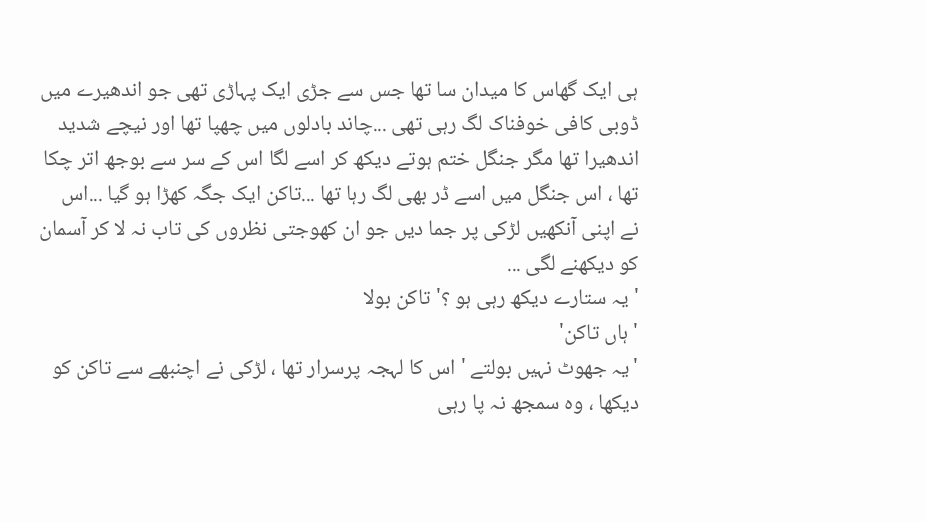ہی ایک گھاس کا میدان سا تھا جس سے جڑی ایک پہاڑی تھی جو اندھیرے میں ڈوبی کافی خوفناک لگ رہی تھی ...چاند بادلوں میں چھپا تھا اور نیچے شدید اندھیرا تھا مگر جنگل ختم ہوتے دیکھ کر اسے لگا اس کے سر سے بوجھ اتر چکا تھا ، اس جنگل میں اسے ڈر بھی لگ رہا تھا ...تاکن ایک جگہ کھڑا ہو گیا ...اس نے اپنی آنکھیں لڑکی پر جما دیں جو ان کھوجتی نظروں کی تاب نہ لا کر آسمان کو دیکھنے لگی ...
' یہ ستارے دیکھ رہی ہو ؟' تاکن بولا
' ہاں تاکن'
'یہ جھوٹ نہیں بولتے ' اس کا لہجہ پرسرار تھا ، لڑکی نے اچنبھے سے تاکن کو دیکھا ، وہ سمجھ نہ پا رہی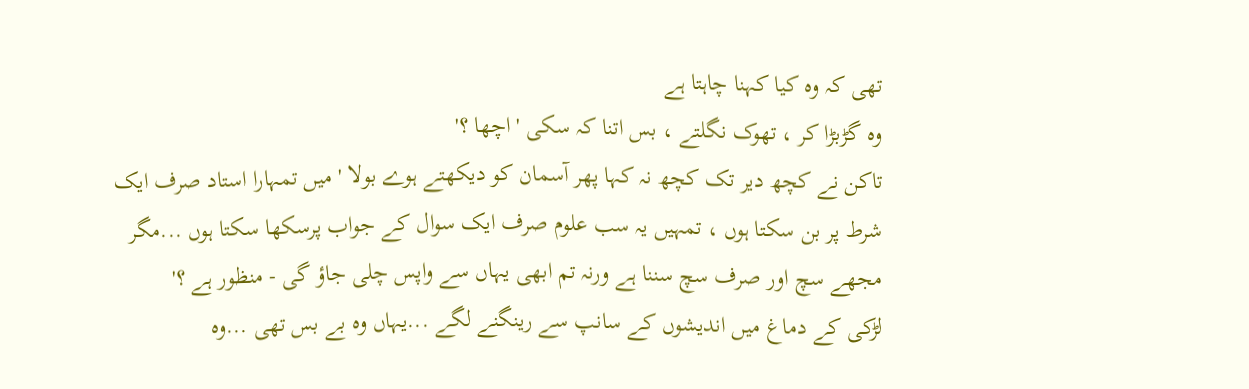تھی کہ وہ کیا کہنا چاہتا ہے
وہ گڑبڑا کر ، تھوک نگلتے ، بس اتنا کہ سکی ' اچھا ؟'
تاکن نے کچھ دیر تک کچھ نہ کہا پھر آسمان کو دیکھتے ہوے بولا ' میں تمہارا استاد صرف ایک شرط پر بن سکتا ہوں ، تمہیں یہ سب علوم صرف ایک سوال کے جواب پرسکھا سکتا ہوں ...مگر مجھے سچ اور صرف سچ سننا ہے ورنہ تم ابھی یہاں سے واپس چلی جاؤ گی - منظور ہے ؟'
لڑکی کے دماغ میں اندیشوں کے سانپ سے رینگنے لگے ...یہاں وہ بے بس تھی ...وہ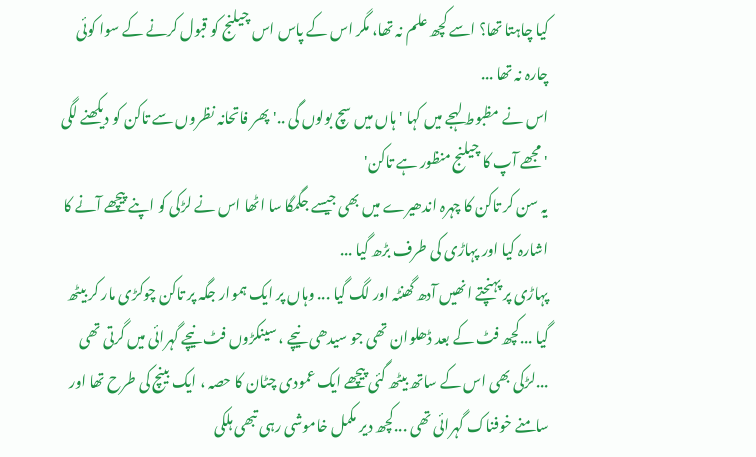کیا چاہتا تھا؟ اسے کچھ علم نہ تھا، مگر اس کے پاس اس چیلنج کو قبول کرنے کے سوا کوئی چارہ نہ تھا ...
اس نے مظبوط لہجے میں کہا ' ہاں میں سچ بولوں گی ..' پھر فاتحانہ نظروں سے تاکن کو دیکھنے لگی ' مجھے آپ کا چیلنج منظور ہے تاکن'
یہ سن کر تاکن کا چہرہ اندھیرے میں بھی جیسے جگمگا سا اٹھا اس نے لڑکی کو اپنے پیچھے آنے کا اشارہ کیا اور پہاڑی کی طرف بڑھ گیا ...
پہاڑی پر پہنچتے انھیں آدھ گھنٹہ اور لگ گیا ... وہاں پر ایک ہموار جگہ پر تاکن چوکڑی مار کر بیٹھ گیا ...کچھ فٹ کے بعد ڈھلوان تھی جو سیدھی نیچے ، سینکڑوں فٹ نیچے گہرائی میں گرتی تھی ...لڑکی بھی اس کے ساتھ بیٹھ گئی پیچھے ایک عمودی چٹان کا حصہ ، ایک بینچ کی طرح تھا اور سامنے خوفناک گہرائی تھی ...کچھ دیر مکمل خاموشی رہی تبھی ہلکی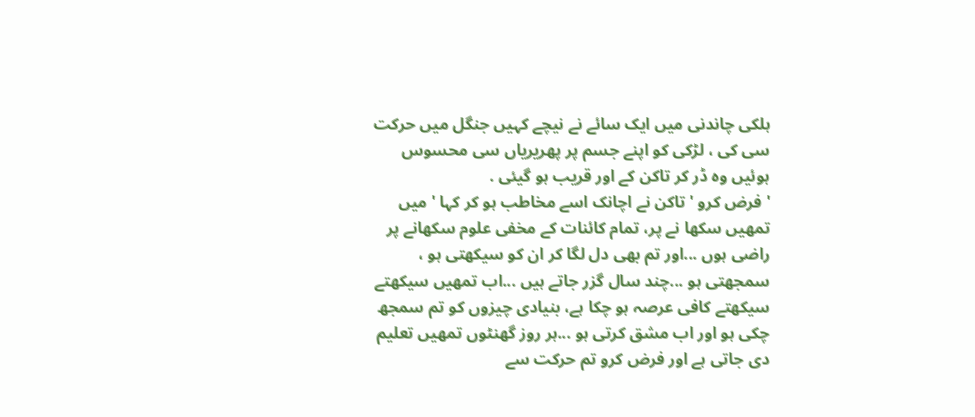ہلکی چاندنی میں ایک سائے نے نیچے کہیں جنگل میں حرکت سی کی ، لڑکی کو اپنے جسم پر پھریریاں سی محسوس ہوئیں وہ ڈر کر تاکن کے اور قریب ہو گیئی .
' فرض کرو ' تاکن نے اچانک اسے مخاطب ہو کر کہا ' میں تمھیں سکھا نے پر، تمام کائنات کے مخفی علوم سکھانے پر راضی ہوں ...اور تم بھی دل لگا کر ان کو سیکھتی ہو ، سمجھتی ہو ...چند سال گزر جاتے ہیں ...اب تمھیں سیکھتے سیکھتے کافی عرصہ ہو چکا ہے، بنیادی چیزوں کو تم سمجھ چکی ہو اور اب مشق کرتی ہو ...ہر روز گھنٹوں تمھیں تعلیم دی جاتی ہے اور فرض کرو تم حرکت سے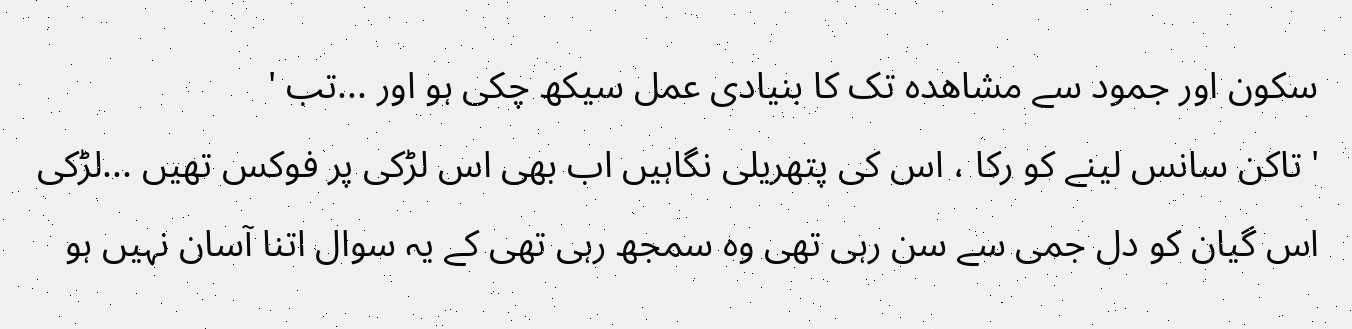سکون اور جمود سے مشاھدہ تک کا بنیادی عمل سیکھ چکی ہو اور ...تب '
' تاکن سانس لینے کو رکا ، اس کی پتھریلی نگاہیں اب بھی اس لڑکی پر فوکس تھیں ...لڑکی اس گیان کو دل جمی سے سن رہی تھی وہ سمجھ رہی تھی کے یہ سوال اتنا آسان نہیں ہو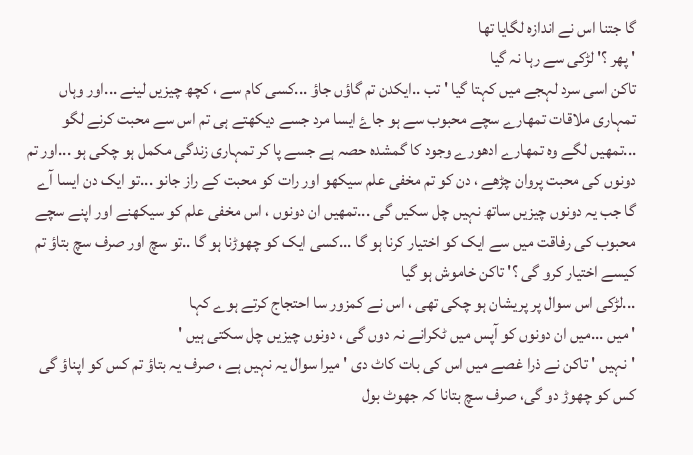گا جتنا اس نے اندازہ لگایا تھا
' پھر ؟' لڑکی سے رہا نہ گیا
تاکن اسی سرد لہجے میں کہتا گیا ' تب ..ایکدن تم گاؤں جاؤ ...کسی کام سے ، کچھ چیزیں لینے ...اور وہاں تمہاری ملاقات تمھارے سچے محبوب سے ہو جاۓ ایسا مرد جسے دیکھتے ہی تم اس سے محبت کرنے لگو ...تمھیں لگے وہ تمھارے ادھورے وجود کا گمشدہ حصہ ہے جسے پا کر تمہاری زندگی مکمل ہو چکی ہو ...اور تم دونوں کی محبت پروان چڑھے ، دن کو تم مخفی علم سیکھو اور رات کو محبت کے راز جانو ...تو ایک دن ایسا آے گا جب یہ دونوں چیزیں ساتھ نہیں چل سکیں گی ...تمھیں ان دونوں ، اس مخفی علم کو سیکھنے اور اپنے سچے محبوب کی رفاقت میں سے ایک کو اختیار کرنا ہو گا ...کسی ایک کو چھوڑنا ہو گا ..تو سچ اور صرف سچ بتاؤ تم کیسے اختیار کرو گی ؟' تاکن خاموش ہو گیا
...لڑکی اس سوال پر پریشان ہو چکی تھی ، اس نے کمزور سا احتجاج کرتے ہوے کہا
' میں ...میں ان دونوں کو آپس میں ٹکرانے نہ دوں گی ، دونوں چیزیں چل سکتی ہیں '
'نہیں ' تاکن نے ذرا غصے میں اس کی بات کاٹ دی ' میرا سوال یہ نہیں ہے ، صرف یہ بتاؤ تم کس کو اپناؤ گی کس کو چھوڑ دو گی، صرف سچ بتانا کہ جھوٹ بول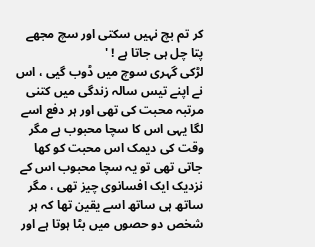کر تم بچ نہیں سکتی اور سچ مجھے پتا چل ہی جاتا ہے ! '
لڑکی گہری سوچ میں ڈوب گیی ، اس نے اپنے تیس سالہ زندگی میں کتنی مرتبہ محبت کی تھی اور ہر دفع اسے لگا یہی اس کا سچا محبوب ہے مگر وقت کی دیمک اس محبت کو کھا جاتی تھی تو یہ سچا محبوب اس کے نزدیک ایک افسانوی چیز تھی ، مگر ساتھ ہی ساتھ اسے یقین تھا کہ ہر شخص دو حصوں میں بٹا ہوتا ہے اور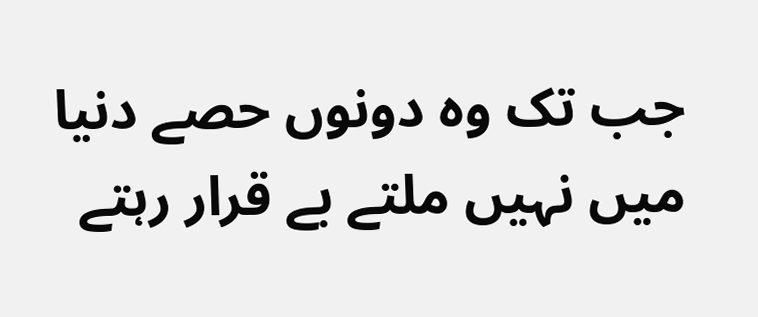جب تک وہ دونوں حصے دنیا میں نہیں ملتے بے قرار رہتے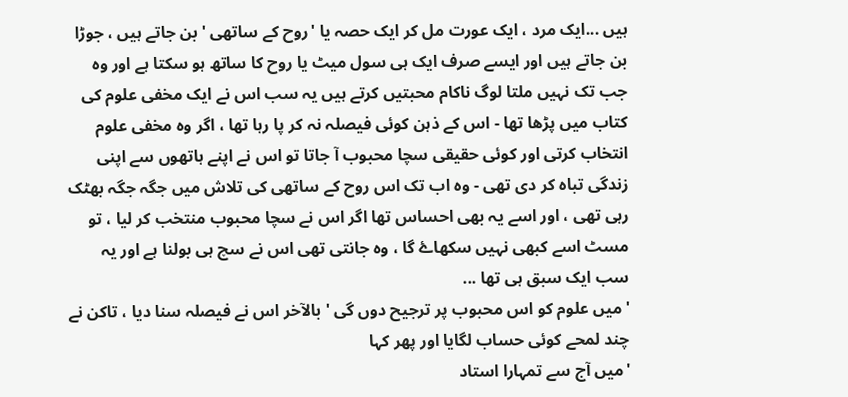ہیں ...ایک مرد ، ایک عورت مل کر ایک حصہ یا 'روح کے ساتھی ' بن جاتے ہیں ، جوڑا بن جاتے ہیں اور ایسے صرف ایک ہی سول میٹ یا روح کا ساتھ ہو سکتا ہے اور وہ جب تک نہیں ملتا لوگ ناکام محبتیں کرتے ہیں یہ سب اس نے ایک مخفی علوم کی کتاب میں پڑھا تھا - اس کے ذہن کوئی فیصلہ نہ کر پا رہا تھا ، اگر وہ مخفی علوم انتخاب کرتی اور کوئی حقیقی سچا محبوب آ جاتا تو اس نے اپنے ہاتھوں سے اپنی زندگی تباہ کر دی تھی - وہ اب تک اس روح کے ساتھی کی تلاش میں جگہ جگہ بھٹک رہی تھی ، اور اسے یہ بھی احساس تھا اگر اس نے سچا محبوب منتخب کر لیا ، تو مسٹ اسے کبھی نہیں سکھاۓ گا ، وہ جانتی تھی اس نے سچ ہی بولنا ہے اور یہ سب ایک سبق ہی تھا ...
' میں علوم کو اس محبوب پر ترجیح دوں گی ' بالآخر اس نے فیصلہ سنا دیا ، تاکن نے چند لمحے کوئی حساب لگایا اور پھر کہا
'میں آج سے تمہارا استاد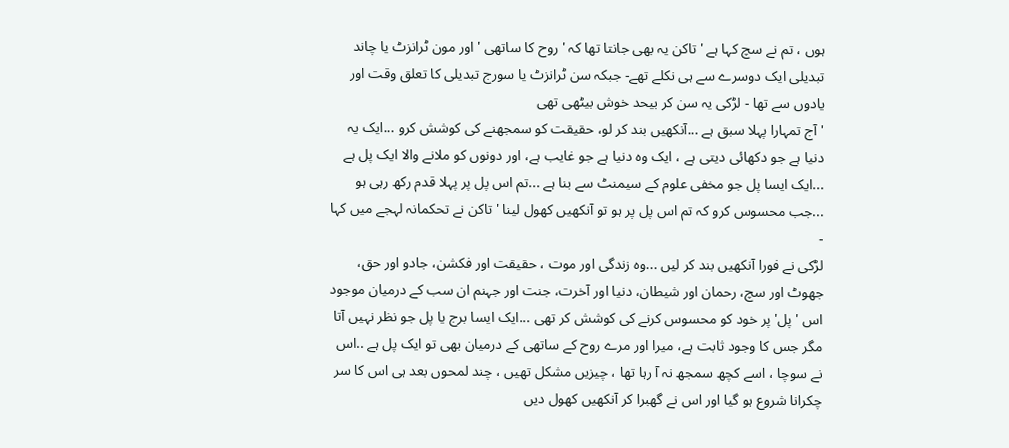ہوں ، تم نے سچ کہا ہے ' تاکن یہ بھی جانتا تھا کہ ' روح کا ساتھی ' اور مون ٹرانزٹ یا چاند تبدیلی ایک دوسرے سے ہی نکلے تھے- جبکہ سن ٹرانزٹ یا سورج تبدیلی کا تعلق وقت اور یادوں سے تھا - لڑکی یہ سن کر بیحد خوش بیٹھی تھی
'آج تمہارا پہلا سبق ہے ...آنکھیں بند کر لو، حقیقت کو سمجھنے کی کوشش کرو ...ایک یہ دنیا ہے جو دکھائی دیتی ہے ، ایک وہ دنیا ہے جو غایب ہے، اور دونوں کو ملانے والا ایک پل ہے ...ایک ایسا پل جو مخفی علوم کے سیمنٹ سے بنا ہے ...تم اس پل پر پہلا قدم رکھ رہی ہو ...جب محسوس کرو کہ تم اس پل پر ہو تو آنکھیں کھول لینا ' تاکن نے تحکمانہ لہجے میں کہا -
لڑکی نے فورا آنکھیں بند کر لیں ...وہ زندگی اور موت ، حقیقت اور فکشن، جادو اور حق، جھوٹ اور سچ، رحمان اور شیطان، دنیا اور آخرت، جنت اور جہنم ان سب کے درمیان موجود اس ' پل' پر خود کو محسوس کرنے کی کوشش کر تھی ...ایک ایسا برج یا پل جو نظر نہیں آتا مگر جس کا وجود ثابت ہے، میرا اور مرے روح کے ساتھی کے درمیان بھی تو ایک پل ہے ..اس نے سوچا ، اسے کچھ سمجھ نہ آ رہا تھا ، چیزیں مشکل تھیں ، چند لمحوں بعد ہی اس کا سر چکرانا شروع ہو گیا اور اس نے گھبرا کر آنکھیں کھول دیں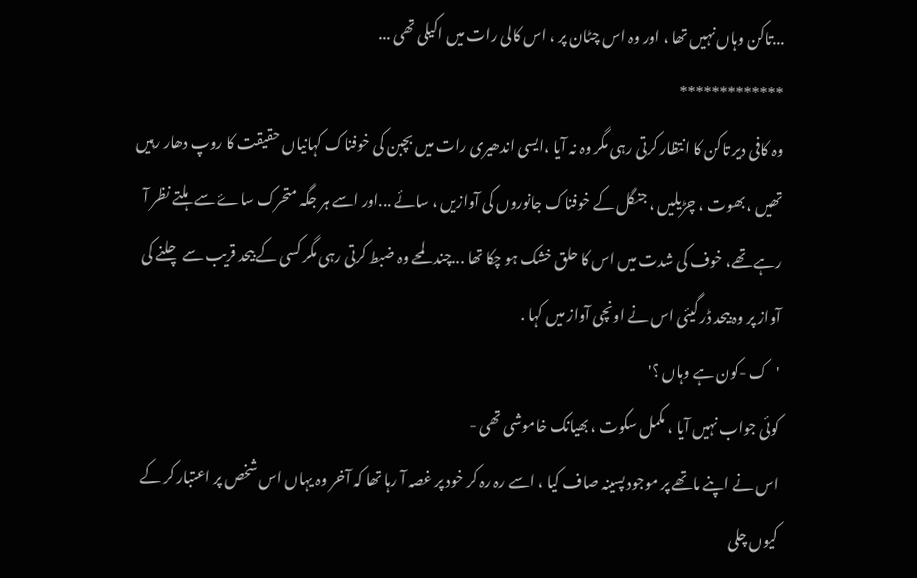...تاکن وہاں نہیں تھا ، اور وہ اس چٹان پر ، اس کالی رات میں اکیلی تھی ...
*************
وہ کافی دیر تاکن کا انتظار کرتی رہی مگر وہ نہ آیا ،ایسی اندھیری رات میں بچبن کی خوفناک کہانیاں حقیقت کا روپ دھار رہیں تھیں ، بھوت ، چڑیلیں ، جنگل کے خوفناک جانوروں کی آوازیں ، سائے ...اور اسے ہر جگہ متحرک ساۓ سے ہلتے نظر آ رہے تھے، خوف کی شدت میں اس کا حلق خشک ہو چکا تھا ...چند لمحے وہ ضبط کرتی رہی مگر کسی کے بیحد قریب سے چلنے کی آواز پر وہ بیحد ڈر گیئی اس نے اونچی آواز میں کہا .
'ک -کون ہے وہاں ؟'
کوئی جواب نہیں آیا ، مکمل سکوت ، بھیانک خاموشی تھی -
اس نے اپنے ماتھے پر موجود پسینہ صاف کیا ، اسے رہ رہ کر خود پر غصہ آ رہا تھا کہ آخر وہ یہاں اس شخص پر اعتبار کر کے کیوں چلی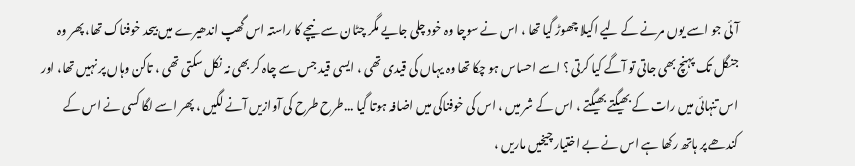آئی جو اسے یوں مرنے کے لیے اکیلا چھوڑ گیا تھا ، اس نے سوچا وہ خود چلی جایے مگر چٹان سے نیچے کا راستہ اس گھپ اندھیرے میں بیحد خوفناک تھا، پھر وہ جنگل تک پہنچ بھی جاتی تو آگے کیا کرتی ؟ اسے احساس ہو چکا تھا وہ یہاں کی قیدی تھی ، ایسی قید جس سے چاہ کر بھی نہ نکل سکتی تھی ، تاکن وہاں پر نہیں تھا، اور اس تنہائی میں رات کے بھیگتے بھیگتے ، اس کے شر میں ، اس کی خوفناکی میں اضافہ ہوتا گیا ...طرح طرح کی آوازیں آنے لگیں ، پھر اسے لگا کسی نے اس کے کندھے پر ہاتھ رکھا ہے اس نے بے اختیار چیخیں ماریں ،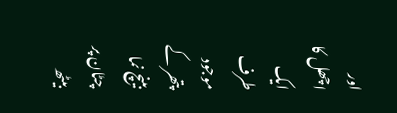اور اچھل کا ایک طرف موجود پتھر کے بینچ نما چٹان پر بیٹھ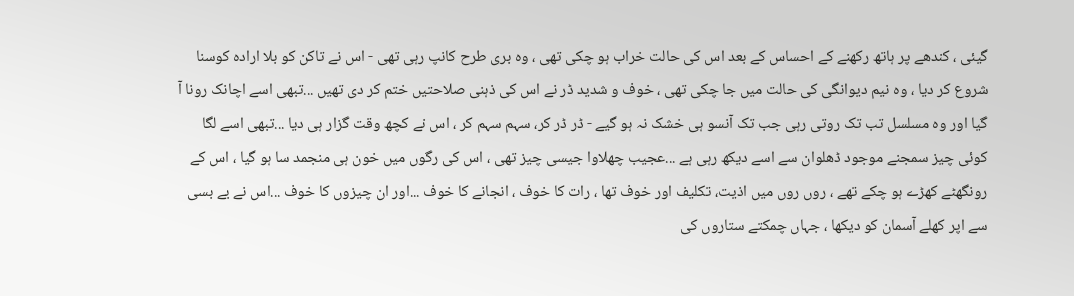گیئی ، کندھے پر ہاتھ رکھنے کے احساس کے بعد اس کی حالت خراب ہو چکی تھی ، وہ بری طرح کانپ رہی تھی - اس نے تاکن کو بلا ارادہ کوسنا شروع کر دیا ، وہ نیم دیوانگی کی حالت میں جا چکی تھی ، خوف و شدید ڈر نے اس کی ذہنی صلاحتیں ختم کر دی تھیں ...تبھی اسے اچانک رونا آ گیا اور وہ مسلسل تب تک روتی رہی جب تک آنسو ہی خشک نہ ہو گیے - ڈر ڈر کر، سہم سہم کر ، اس نے کچھ وقت گزار ہی دیا ...تبھی اسے لگا کوئی چیز سمجنے موجود ڈھلوان سے اسے دیکھ رہی ہے ...عجیب چھلاوا جیسی چیز تھی ، اس کی رگوں میں خون ہی منجمد سا ہو گیا ، اس کے رونگھٹے کھڑے ہو چکے تھے ، روں روں میں اذیت، تکلیف اور خوف تھا ، رات کا خوف ، انجانے کا خوف ...اور ان چیزوں کا خوف ...اس نے بے بسی سے اپر کھلے آسمان کو دیکھا ، جہاں چمکتے ستاروں کی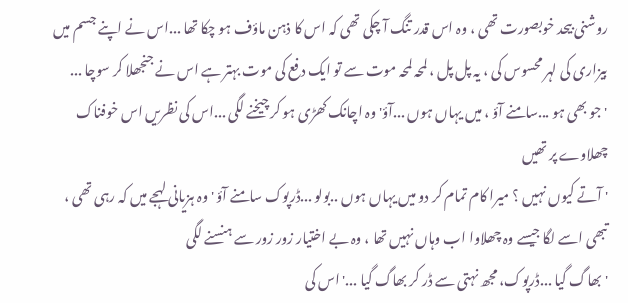روشنی بیحد خوبصورت تھی ، وہ اس قدر تنگ آ چکی تھی کہ اس کا ذہن ماؤف ہو چکا تھا ...اس نے اپنے جسم میں بیزاری کی لہر محسوس کی ، یہ پل پل ، لمحہ لمحہ موت سے تو ایک دفع کی موت بہتر ہے اس نے جنجھلا کر سوچا ...
' جو بھی ہو ...سامنے آؤ ، میں یہاں ہوں ...آؤ' وہ اچانک کھڑی ہو کر چیخنے لگی ...اس کی نظریں اس خوفناک چھلاوے پر تھیں
' آتے کیوں نہیں ؟ میرا کام تمام کر دو میں یہاں ہوں ..بولو ...ڈرپوک سامنے آؤ ' وہ ہزیانی لہجے میں کہ رہی تھی ، تبھی اسے لگا جیسے وہ چھلاوا اب وہاں نہیں تھا ، وہ بے اختیار زور زور سے ہنسنے لگی
'بھاگ گیا ...ڈرپوک، مجھ نہتی سے ڈر کر بھاگ گیا ...' اس کی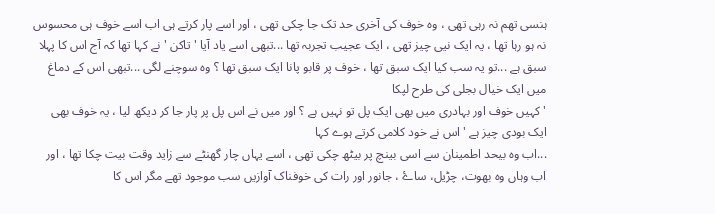ہنسی تھم نہ رہی تھی ، وہ خوف کی آخری حد تک جا چکی تھی ، اور اسے پار کرتے ہی اب اسے خوف ہی محسوس نہ ہو رہا تھا ، یہ ایک نیی چیز تھی ، ایک عجیب تجربہ تھا ...تبھی اسے یاد آیا ' تاکن ' نے کہا تھا کہ آج اس کا پہلا سبق ہے ...تو یہ سب کیا ایک سبق تھا ، خوف پر قابو پانا ایک سبق تھا ؟ وہ سوچنے لگی ...تبھی اس کے دماغ میں ایک خیال بجلی کی طرح لپکا
' کہیں خوف اور بہادری میں بھی ایک پل تو نہیں ہے ؟ اور میں نے اس پل پر پار جا کر دیکھ لیا ، یہ خوف بھی ایک بودی چیز ہے ' اس نے خود کلامی کرتے ہوے کہا
...اب وہ بیحد اطمینان سے اسی بینچ پر بیٹھ چکی تھی ، اسے یہاں چار گھنٹے سے زاید وقت بیت چکا تھا ، اور اب وہاں وہ بھوت، چڑیل، ساۓ ، جانور اور رات کی خوفناک آوازیں سب موجود تھے مگر اس کا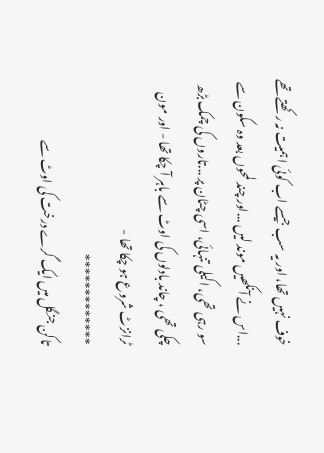خوف نہیں تھا، اور یہ سب جیسے اب کوئی اہمیت نہ رکھتے تھے ...اس نے آنکھیں موند لیں ...اور چند لمحوں بعد وہ سکون سے سو رہی تھی، اکیلی تنہائی، اسی چٹان پر ...تاروں کی چمک بڑھ چکی تھی ، چاند بادلوں کی اوٹ سے باہر آ چکا تھا - اور مون ٹرانزٹ شروع ہو چکا تھا -
*************
تاکن جنگل میں ایک گرے درخت کی اوٹ سے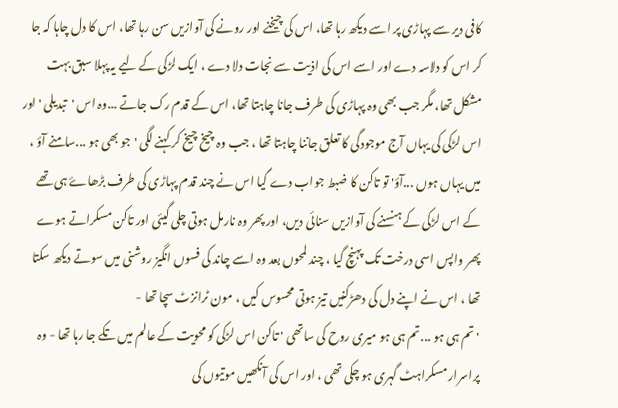کافی دیر سے پہاڑی پر اسے دیکھ رہا تھا، اس کی چیخنے اور رونے کی آوازیں سن رہا تھا، اس کا دل چاہا کہ جا کر اس کو دلاسہ دے اور اسے اس کی اذیت سے نجات دلا دے ، ایک لڑکی کے لیے یہ پہلا سبق بہت مشکل تھا، مگر جب بھی وہ پہاڑی کی طرف جانا چاہتا تھا، اس کے قدم رک جاتے ...وہ اس 'تبدیلی ' اور اس لڑکی کی یہاں آج موجودگی کا تعلق جاننا چاہتا تھا ، جب وہ چیخ چیخ کر کہنے لگی 'جو بھی ہو ...سامنے آؤ ، میں یہاں ہوں ...آؤ' تو تاکن کا ضبط جواب دے گیا اس نے چند قدم پہاڑی کی طرف بڑھاۓ ہی تھے کے اس لڑکی کے ہنسنے کی آوازیں سنائی دیں، اور پھر وہ نارمل ہوتی چلی گیئی اور تاکن مسکراتے ہوے پھر واپس اسی درخت تک پہنچ گیا ، چند لمحوں بعد وہ اسے چاند کی فسوں انگیز روشنی میں سوتے دیکھ سکتا تھا ، اس نے اپنے دل کی دھڑکنیں تیز ہوتی محسوس کیں ، مون ٹرانزٹ سچا تھا -
' تم ہی ہو ...تم ہی ہو میری روح کی ساتھی ' تاکن اس لڑکی کو محویت کے عالم میں تکے جا رہا تھا - وہ پراسرار مسکراہٹ گہری ہو چکی تھی ، اور اس کی آنکھیں موتیوں کی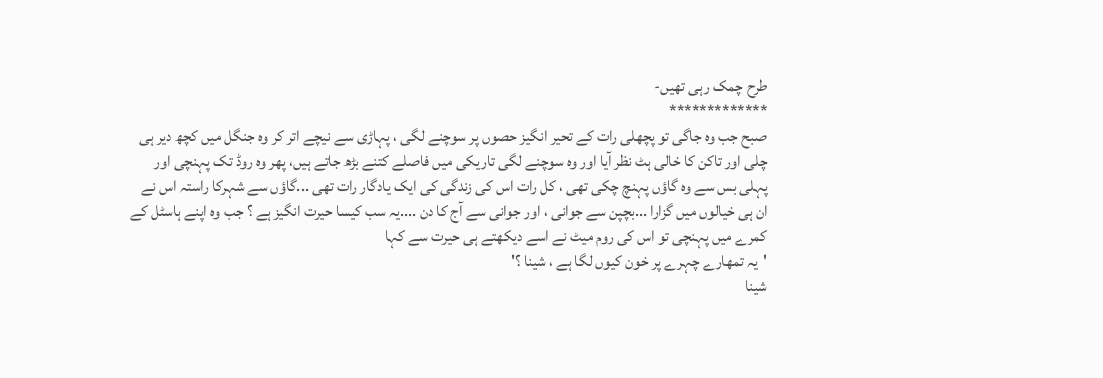طرح چمک رہی تھیں-
*************
صبح جب وہ جاگی تو پچھلی رات کے تحیر انگیز حصوں پر سوچنے لگی ، پہاڑی سے نیچے اتر کر وہ جنگل میں کچھ دیر ہی چلی اور تاکن کا خالی ہٹ نظر آیا اور وہ سوچنے لگی تاریکی میں فاصلے کتنے بڑھ جاتے ہیں، پھر وہ روڈ تک پہنچی اور پہلی بس سے وہ گاؤں پہنچ چکی تھی ، کل رات اس کی زندگی کی ایک یادگار رات تھی ...گاؤں سے شہرکا راستہ اس نے ان ہی خیالوں میں گزارا ...بچپن سے جوانی ، اور جوانی سے آج کا دن ....یہ سب کیسا حیرت انگیز ہے ؟ جب وہ اپنے ہاسٹل کے کمرے میں پہنچی تو اس کی روم میٹ نے اسے دیکھتے ہی حیرت سے کہا
'یہ تمھارے چہرے پر خون کیوں لگا ہے ، شینا ؟'
شینا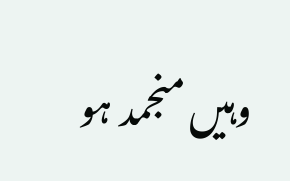وہیں منجمد ہو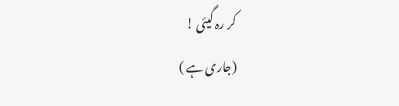کر رہ گیئی !
(جاری ہے )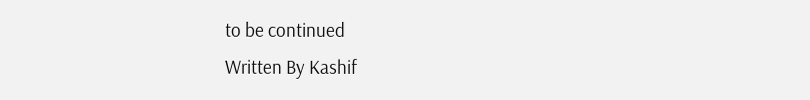to be continued
Written By Kashif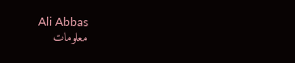Ali Abbas
معلومات